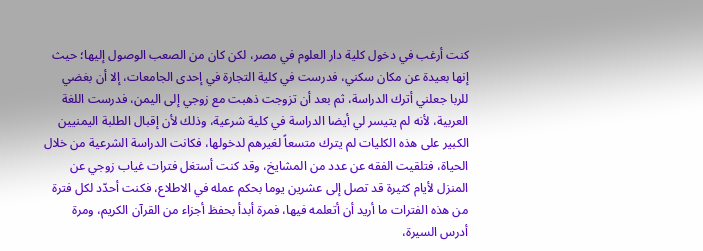كنت أرغب في دخول كلية دار العلوم في مصر، لكن كان من الصعب الوصول إليها؛ حيث إنها بعيدة عن مكان سكني، فدرست في كلية التجارة في إحدى الجامعات، إلا أن بغضي للربا جعلني أترك الدراسة، ثم بعد أن تزوجت ذهبت مع زوجي إلى اليمن، فدرست اللغة العربية، لأنه لم يتيسر لي أيضا الدراسة في كلية شرعية، وذلك لأن إقبال الطلبة اليمنيين الكبير على هذه الكليات لم يترك متسعاً لغيرهم لدخولها، فكانت الدراسة الشرعية من خلال الحياة، فتلقيت الفقه عن عدد من المشايخ، وقد كنت أستغل فترات غياب زوجي عن المنزل لأيام كثيرة قد تصل إلى عشرين يوما بحكم عمله في الاطلاع، فكنت أحدّد لكل فترة من هذه الفترات ما أريد أن أتعلمه فيها، فمرة أبدأ بحفظ أجزاء من القرآن الكريم، ومرة أدرس السيرة،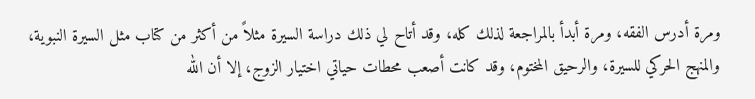ومرة أدرس الفقه، ومرة أبدأ بالمراجعة لذلك كله، وقد أتاح لي ذلك دراسة السيرة مثلاً من أكثر من كتاب مثل السيرة النبوية، والمنهج الحركي للسيرة، والرحيق المختوم، وقد كانت أصعب محطات حياتي اختيار الزوج، إلا أن الله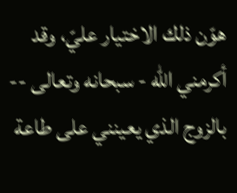هوّن ذلك الاختيار عليّ، وقد أكرمني الله - سبحانه وتعالى -- بالزوج الذي يعينني على طاعة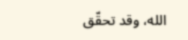الله، وقد تحقّق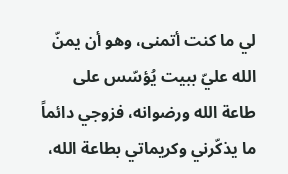لي ما كنت أتمنى، وهو أن يمنّ الله عليّ ببيت يُؤسّس على طاعة الله ورضوانه، فزوجي دائماً ما يذكّرني وكريماتي بطاعة الله،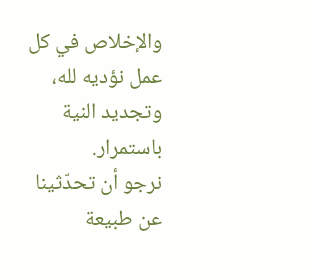والإخلاص في كل عمل نؤديه لله، وتجديد النية باستمرار.
نرجو أن تحدّثينا عن طبيعة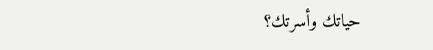حياتك وأسرتك؟